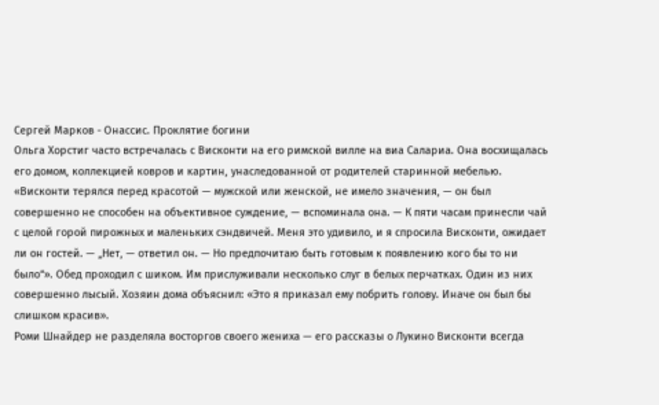Сергей Марков - Онассис. Проклятие богини
Ольга Хорстиг часто встречалась с Висконти на его римской вилле на виа Салариа. Она восхищалась его домом, коллекцией ковров и картин, унаследованной от родителей старинной мебелью. «Висконти терялся перед красотой — мужской или женской, не имело значения, — он был совершенно не способен на объективное суждение, — вспоминала она. — К пяти часам принесли чай с целой горой пирожных и маленьких сэндвичей. Меня это удивило, и я спросила Висконти, ожидает ли он гостей. — „Нет, — ответил он. — Но предпочитаю быть готовым к появлению кого бы то ни было“». Обед проходил с шиком. Им прислуживали несколько слуг в белых перчатках. Один из них совершенно лысый. Хозяин дома объяснил: «Это я приказал ему побрить голову. Иначе он был бы слишком красив».
Роми Шнайдер не разделяла восторгов своего жениха — его рассказы о Лукино Висконти всегда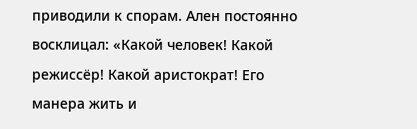приводили к спорам. Ален постоянно восклицал: «Какой человек! Какой режиссёр! Какой аристократ! Его манера жить и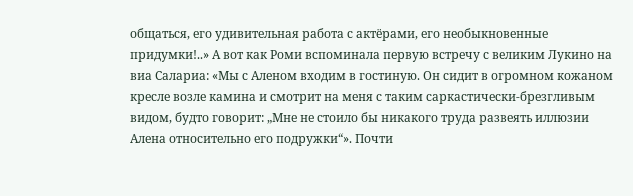общаться, его удивительная работа с актёрами, его необыкновенные придумки!..» А вот как Роми вспоминала первую встречу с великим Лукино на виа Салариа: «Мы с Аленом входим в гостиную. Он сидит в огромном кожаном кресле возле камина и смотрит на меня с таким саркастически-брезгливым видом, будто говорит: „Мне не стоило бы никакого труда развеять иллюзии Алена относительно его подружки“». Почти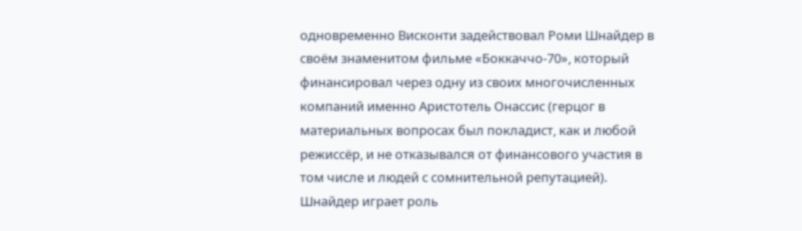одновременно Висконти задействовал Роми Шнайдер в своём знаменитом фильме «Боккаччо-70», который финансировал через одну из своих многочисленных компаний именно Аристотель Онассис (герцог в материальных вопросах был покладист, как и любой режиссёр, и не отказывался от финансового участия в том числе и людей с сомнительной репутацией). Шнайдер играет роль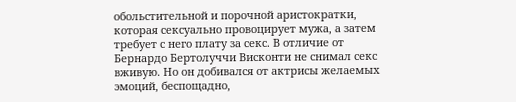обольстительной и порочной аристократки, которая сексуально провоцирует мужа, а затем требует с него плату за секс. В отличие от Бернардо Бертолуччи Висконти не снимал секс вживую. Но он добивался от актрисы желаемых эмоций, беспощадно,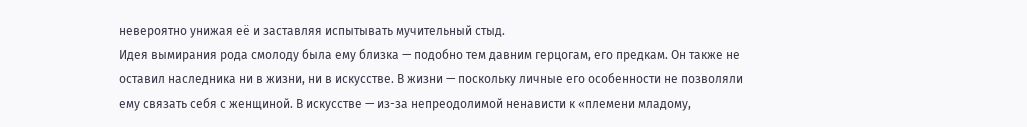невероятно унижая её и заставляя испытывать мучительный стыд.
Идея вымирания рода смолоду была ему близка — подобно тем давним герцогам, его предкам. Он также не оставил наследника ни в жизни, ни в искусстве. В жизни — поскольку личные его особенности не позволяли ему связать себя с женщиной. В искусстве — из-за непреодолимой ненависти к «племени младому,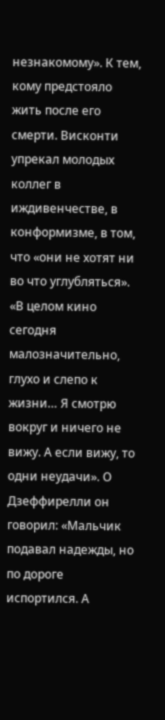незнакомому». К тем, кому предстояло жить после его смерти. Висконти упрекал молодых коллег в иждивенчестве, в конформизме, в том, что «они не хотят ни во что углубляться». «В целом кино сегодня малозначительно, глухо и слепо к жизни… Я смотрю вокруг и ничего не вижу. А если вижу, то одни неудачи». О Дзеффирелли он говорил: «Мальчик подавал надежды, но по дороге испортился. А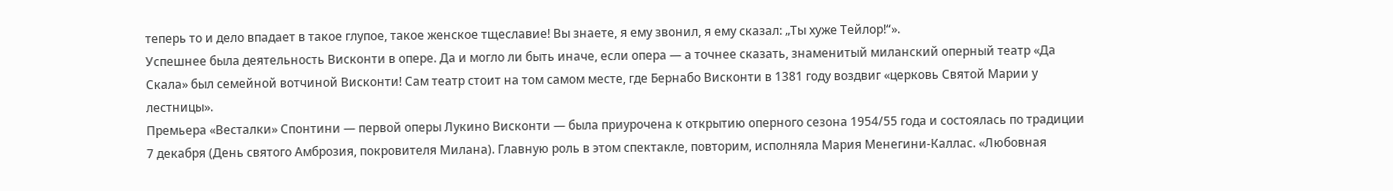теперь то и дело впадает в такое глупое, такое женское тщеславие! Вы знаете, я ему звонил, я ему сказал: „Ты хуже Тейлор!“».
Успешнее была деятельность Висконти в опере. Да и могло ли быть иначе, если опера — а точнее сказать, знаменитый миланский оперный театр «Да Скала» был семейной вотчиной Висконти! Сам театр стоит на том самом месте, где Бернабо Висконти в 1381 году воздвиг «церковь Святой Марии у лестницы».
Премьера «Весталки» Спонтини — первой оперы Лукино Висконти — была приурочена к открытию оперного сезона 1954/55 года и состоялась по традиции 7 декабря (День святого Амброзия, покровителя Милана). Главную роль в этом спектакле, повторим, исполняла Мария Менегини-Каллас. «Любовная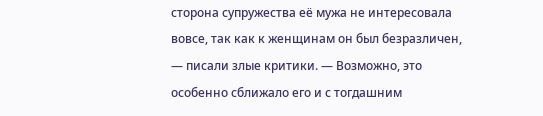сторона супружества её мужа не интересовала вовсе, так как к женщинам он был безразличен, — писали злые критики. — Возможно, это особенно сближало его и с тогдашним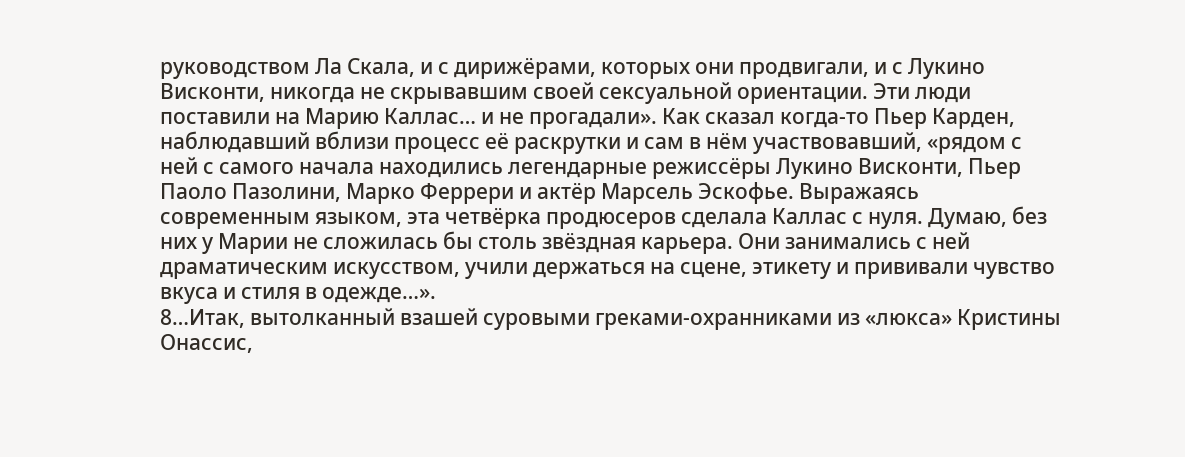руководством Ла Скала, и с дирижёрами, которых они продвигали, и с Лукино Висконти, никогда не скрывавшим своей сексуальной ориентации. Эти люди поставили на Марию Каллас… и не прогадали». Как сказал когда-то Пьер Карден, наблюдавший вблизи процесс её раскрутки и сам в нём участвовавший, «рядом с ней с самого начала находились легендарные режиссёры Лукино Висконти, Пьер Паоло Пазолини, Марко Феррери и актёр Марсель Эскофье. Выражаясь современным языком, эта четвёрка продюсеров сделала Каллас с нуля. Думаю, без них у Марии не сложилась бы столь звёздная карьера. Они занимались с ней драматическим искусством, учили держаться на сцене, этикету и прививали чувство вкуса и стиля в одежде…».
8…Итак, вытолканный взашей суровыми греками-охранниками из «люкса» Кристины Онассис,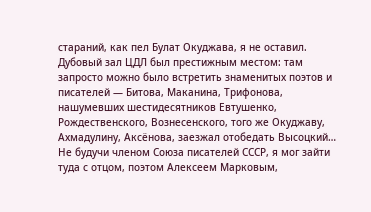стараний, как пел Булат Окуджава, я не оставил.
Дубовый зал ЦДЛ был престижным местом: там запросто можно было встретить знаменитых поэтов и писателей — Битова, Маканина, Трифонова, нашумевших шестидесятников Евтушенко, Рождественского, Вознесенского, того же Окуджаву, Ахмадулину, Аксёнова, заезжал отобедать Высоцкий…
Не будучи членом Союза писателей СССР, я мог зайти туда с отцом, поэтом Алексеем Марковым,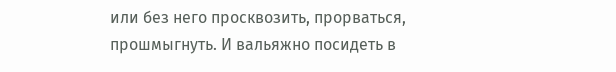или без него просквозить, прорваться, прошмыгнуть. И вальяжно посидеть в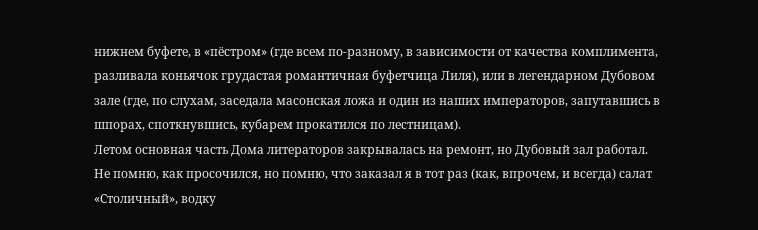нижнем буфете, в «пёстром» (где всем по-разному, в зависимости от качества комплимента, разливала коньячок грудастая романтичная буфетчица Лиля), или в легендарном Дубовом зале (где, по слухам, заседала масонская ложа и один из наших императоров, запутавшись в шпорах, споткнувшись, кубарем прокатился по лестницам).
Летом основная часть Дома литераторов закрывалась на ремонт, но Дубовый зал работал. Не помню, как просочился, но помню, что заказал я в тот раз (как, впрочем, и всегда) салат «Столичный», водку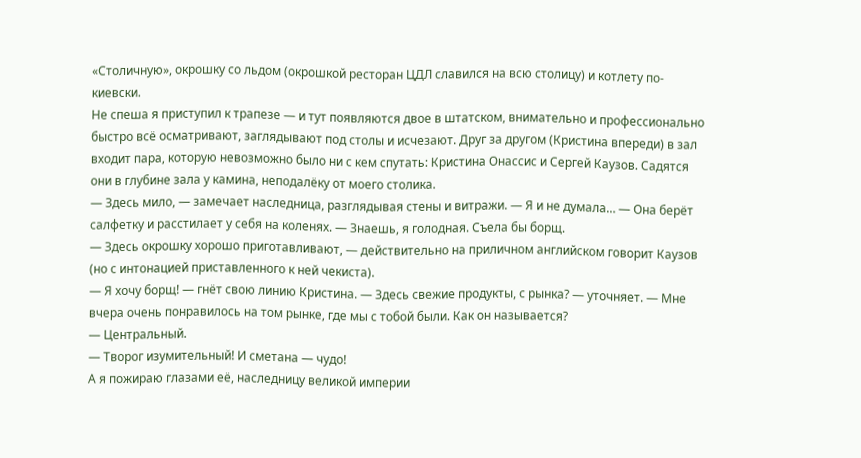«Столичную», окрошку со льдом (окрошкой ресторан ЦДЛ славился на всю столицу) и котлету по-киевски.
Не спеша я приступил к трапезе — и тут появляются двое в штатском, внимательно и профессионально быстро всё осматривают, заглядывают под столы и исчезают. Друг за другом (Кристина впереди) в зал входит пара, которую невозможно было ни с кем спутать: Кристина Онассис и Сергей Каузов. Садятся они в глубине зала у камина, неподалёку от моего столика.
— Здесь мило, — замечает наследница, разглядывая стены и витражи. — Я и не думала… — Она берёт салфетку и расстилает у себя на коленях. — Знаешь, я голодная. Съела бы борщ.
— Здесь окрошку хорошо приготавливают, — действительно на приличном английском говорит Каузов (но с интонацией приставленного к ней чекиста).
— Я хочу борщ! — гнёт свою линию Кристина. — Здесь свежие продукты, с рынка? — уточняет. — Мне вчера очень понравилось на том рынке, где мы с тобой были. Как он называется?
— Центральный.
— Творог изумительный! И сметана — чудо!
А я пожираю глазами её, наследницу великой империи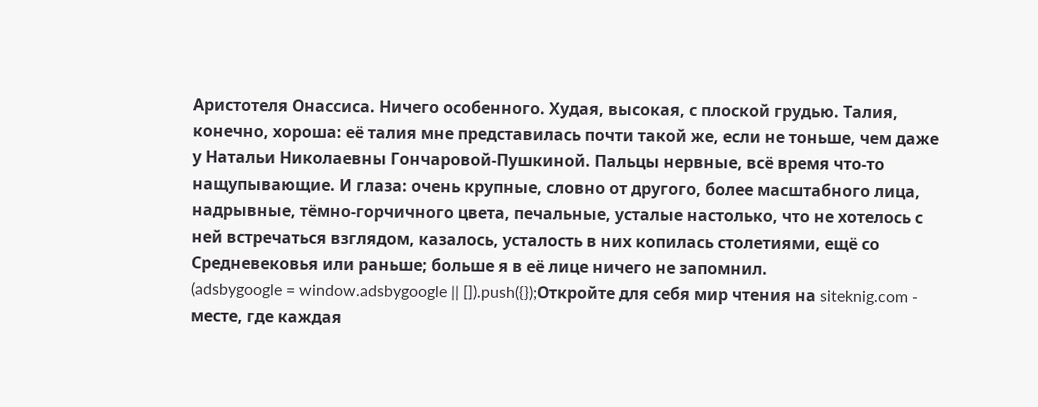Аристотеля Онассиса. Ничего особенного. Худая, высокая, с плоской грудью. Талия, конечно, хороша: её талия мне представилась почти такой же, если не тоньше, чем даже у Натальи Николаевны Гончаровой-Пушкиной. Пальцы нервные, всё время что-то нащупывающие. И глаза: очень крупные, словно от другого, более масштабного лица, надрывные, тёмно-горчичного цвета, печальные, усталые настолько, что не хотелось с ней встречаться взглядом, казалось, усталость в них копилась столетиями, ещё со Средневековья или раньше; больше я в её лице ничего не запомнил.
(adsbygoogle = window.adsbygoogle || []).push({});Откройте для себя мир чтения на siteknig.com - месте, где каждая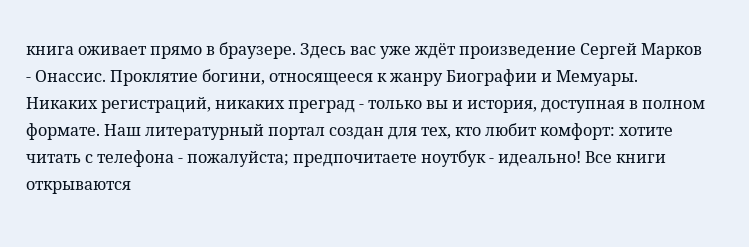книга оживает прямо в браузере. Здесь вас уже ждёт произведение Сергей Марков - Онассис. Проклятие богини, относящееся к жанру Биографии и Мемуары. Никаких регистраций, никаких преград - только вы и история, доступная в полном формате. Наш литературный портал создан для тех, кто любит комфорт: хотите читать с телефона - пожалуйста; предпочитаете ноутбук - идеально! Все книги открываются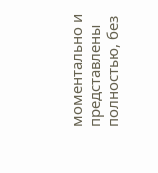моментально и представлены полностью, без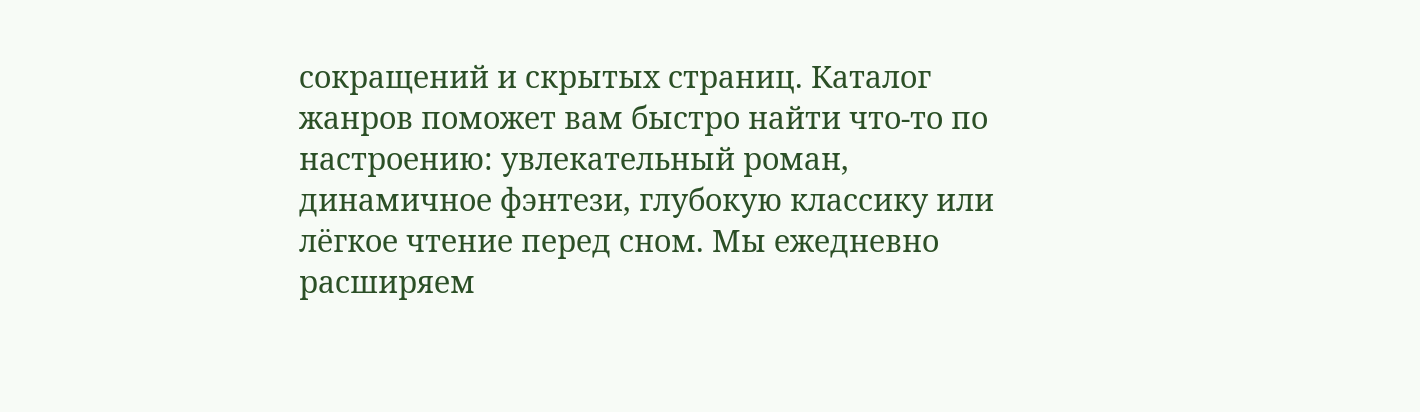сокращений и скрытых страниц. Каталог жанров поможет вам быстро найти что-то по настроению: увлекательный роман, динамичное фэнтези, глубокую классику или лёгкое чтение перед сном. Мы ежедневно расширяем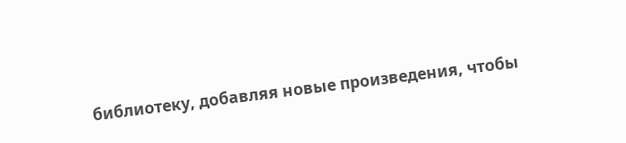библиотеку, добавляя новые произведения, чтобы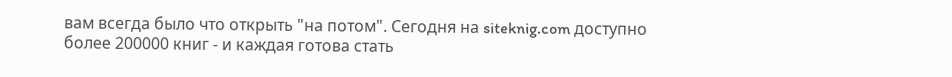вам всегда было что открыть "на потом". Сегодня на siteknig.com доступно более 200000 книг - и каждая готова стать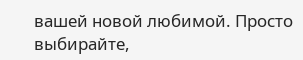вашей новой любимой. Просто выбирайте,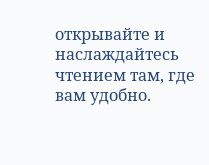открывайте и наслаждайтесь чтением там, где вам удобно.